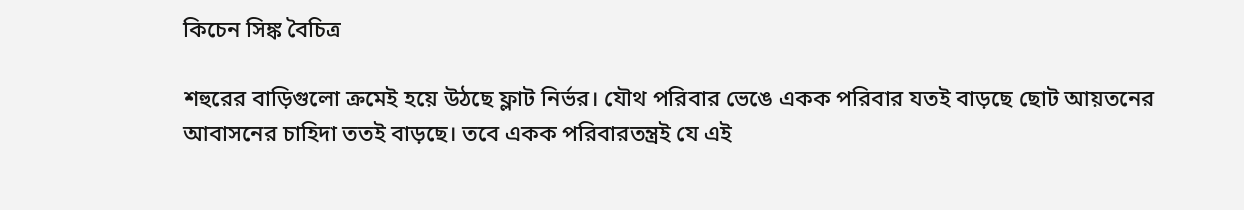কিচেন সিঙ্ক বৈচিত্র

শহুরের বাড়িগুলো ক্রমেই হয়ে উঠছে ফ্লাট নির্ভর। যৌথ পরিবার ভেঙে একক পরিবার যতই বাড়ছে ছোট আয়তনের আবাসনের চাহিদা ততই বাড়ছে। তবে একক পরিবারতন্ত্রই যে এই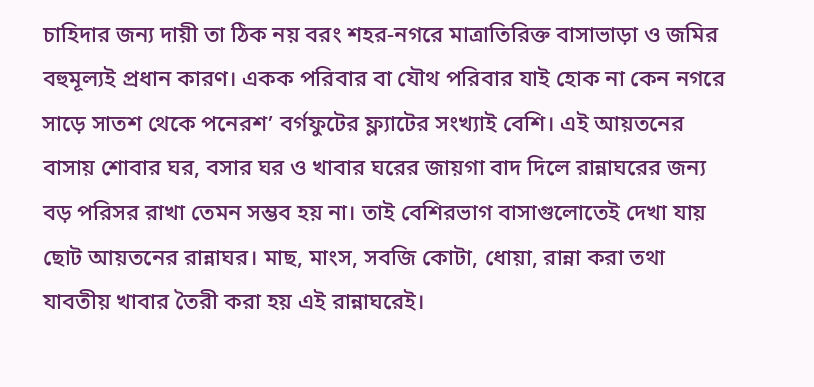চাহিদার জন্য দায়ী তা ঠিক নয় বরং শহর-নগরে মাত্রাতিরিক্ত বাসাভাড়া ও জমির বহুমূল্যই প্রধান কারণ। একক পরিবার বা যৌথ পরিবার যাই হোক না কেন নগরে সাড়ে সাতশ থেকে পনেরশ’ বর্গফুটের ফ্ল্যাটের সংখ্যাই বেশি। এই আয়তনের বাসায় শোবার ঘর, বসার ঘর ও খাবার ঘরের জায়গা বাদ দিলে রান্নাঘরের জন্য বড় পরিসর রাখা তেমন সম্ভব হয় না। তাই বেশিরভাগ বাসাগুলোতেই দেখা যায় ছোট আয়তনের রান্নাঘর। মাছ, মাংস, সবজি কোটা, ধোয়া, রান্না করা তথা যাবতীয় খাবার তৈরী করা হয় এই রান্নাঘরেই।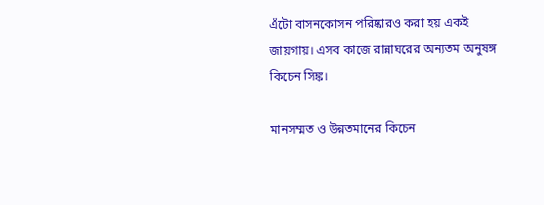এঁটো বাসনকোসন পরিষ্কারও করা হয় একই জায়গায়। এসব কাজে রান্নাঘরের অন্যতম অনুষঙ্গ কিচেন সিঙ্ক।

মানসম্মত ও উন্নতমানের কিচেন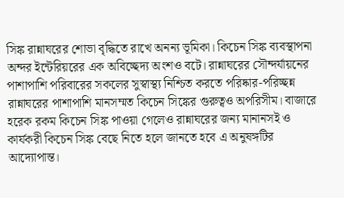সিঙ্ক রান্নাঘরের শোভা বৃদ্ধিতে রাখে অনন্য ভূমিকা। কিচেন সিঙ্ক ব্যবস্থাপনা অন্দর ইন্টেরিয়রের এক অবিচ্ছেদ্য অংশও বটে। রান্নাঘরের সৌন্দর্যায়নের পাশাপাশি পরিবারের সকলের সুস্বাস্থ্য নিশ্চিত করতে পরিষ্কার-পরিচ্ছন্ন রান্নাঘরের পাশাপাশি মানসম্মত কিচেন সিঙ্কের গুরুত্বও অপরিসীম। বাজারে হরেক রকম কিচেন সিঙ্ক পাওয়া গেলেও রান্নাঘরের জন্য মানানসই ও কার্যকরী কিচেন সিঙ্ক বেছে নিতে হলে জানতে হবে এ অনুষঙ্গটির আদ্যোপান্ত।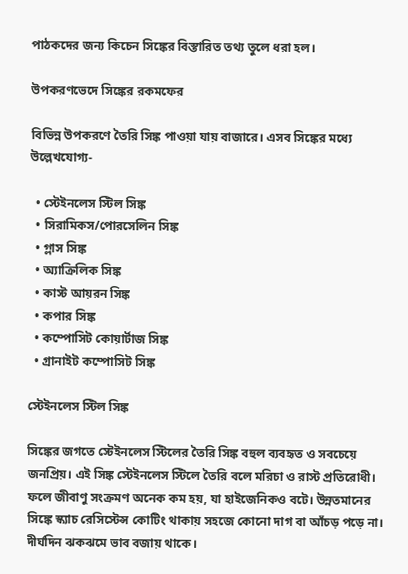পাঠকদের জন্য কিচেন সিঙ্কের বিস্তারিত তথ্য তুলে ধরা হল।

উপকরণভেদে সিঙ্কের রকমফের

বিভিন্ন উপকরণে তৈরি সিঙ্ক পাওয়া যায় বাজারে। এসব সিঙ্কের মধ্যে উল্লেখযোগ্য-

  • স্টেইনলেস স্টিল সিঙ্ক
  • সিরামিকস/পোরসেলিন সিঙ্ক
  • গ্লাস সিঙ্ক
  • অ্যাক্রিলিক সিঙ্ক
  • কাস্ট আয়রন সিঙ্ক
  • কপার সিঙ্ক
  • কম্পোসিট কোয়ার্টাজ সিঙ্ক
  • গ্রানাইট কম্পোসিট সিঙ্ক

স্টেইনলেস স্টিল সিঙ্ক

সিঙ্কের জগতে স্টেইনলেস স্টিলের তৈরি সিঙ্ক বহুল ব্যবহৃত ও সবচেয়ে জনপ্রিয়। এই সিঙ্ক স্টেইনলেস স্টিলে তৈরি বলে মরিচা ও রাস্ট প্রতিরোধী। ফলে জীবাণু সংক্রমণ অনেক কম হয়, যা হাইজেনিকও বটে। উন্নতমানের সিঙ্কে স্ক্যাচ রেসিস্টেন্স কোটিং থাকায় সহজে কোনো দাগ বা আঁচড় পড়ে না। দীর্ঘদিন ঝকঝমে ভাব বজায় থাকে।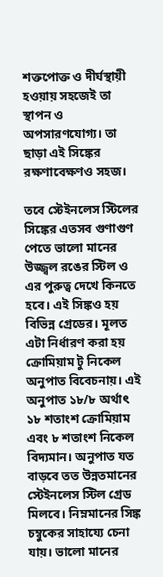শক্তপোক্ত ও দীর্ঘস্থায়ী হওয়ায় সহজেই তা স্থাপন ও অপসারণযোগ্য। তা ছাড়া এই সিঙ্কের রক্ষণাবেক্ষণও সহজ।

তবে স্টেইনলেস স্টিলের সিঙ্কের এতসব গুণাগুণ পেতে ভালো মানের উজ্জ্বল রঙের স্টিল ও এর পুরুত্ব দেখে কিনতে হবে। এই সিঙ্কও হয় বিভিন্ন গ্রেডের। মূলত এটা নির্ধারণ করা হয় ক্রোমিয়াম টু নিকেল অনুপাত বিবেচনায়। এই অনুপাত ১৮/৮ অর্থাৎ ১৮ শতাংশ ক্রোমিয়াম এবং ৮ শতাংশ নিকেল বিদ্যমান। অনুপাত যত বাড়বে তত উন্নতমানের স্টেইনলেস স্টিল গ্রেড মিলবে। নিম্নমানের সিঙ্ক চম্বুকের সাহায্যে চেনা যায়। ভালো মানের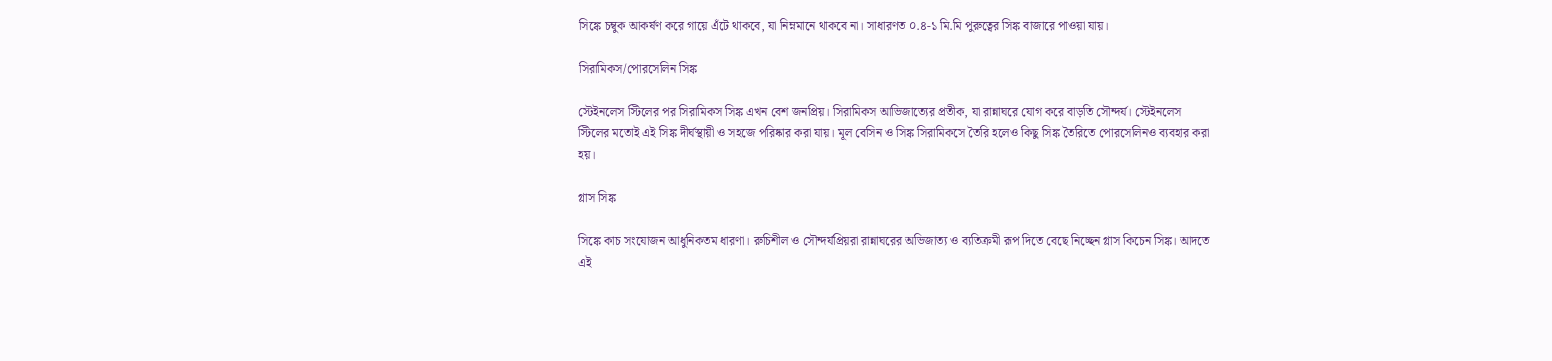সিঙ্কে চম্বুক আকর্ষণ করে গায়ে এঁটে থাকবে, যা নিম্নমানে থাকবে না। সাধারণত ০.৪-১ মি.মি পুরুত্বের সিঙ্ক বাজারে পাওয়া যায়।

সিরামিকস/পোরসেলিন সিঙ্ক

স্টেইনলেস স্টিলের পর সিরামিকস সিঙ্ক এখন বেশ জনপ্রিয়। সিরামিকস আভিজাত্যের প্রতীক, যা রান্নাঘরে যোগ করে বাড়তি সৌন্দর্য। স্টেইনলেস স্টিলের মতোই এই সিঙ্ক দীর্ঘস্থায়ী ও সহজে পরিষ্কার করা যায়। মূল বেসিন ও সিঙ্ক সিরামিকসে তৈরি হলেও কিছু সিঙ্ক তৈরিতে পোরসেলিনও ব্যবহার করা হয়।

গ্লাস সিঙ্ক

সিঙ্কে কাচ সংযোজন আধুনিকতম ধারণা। রুচিশীল ও সৌন্দর্যপ্রিয়রা রান্নাঘরের অভিজাত্য ও ব্যতিক্রমী রূপ দিতে বেছে নিচ্ছেন গ্লাস কিচেন সিঙ্ক। আদতে এই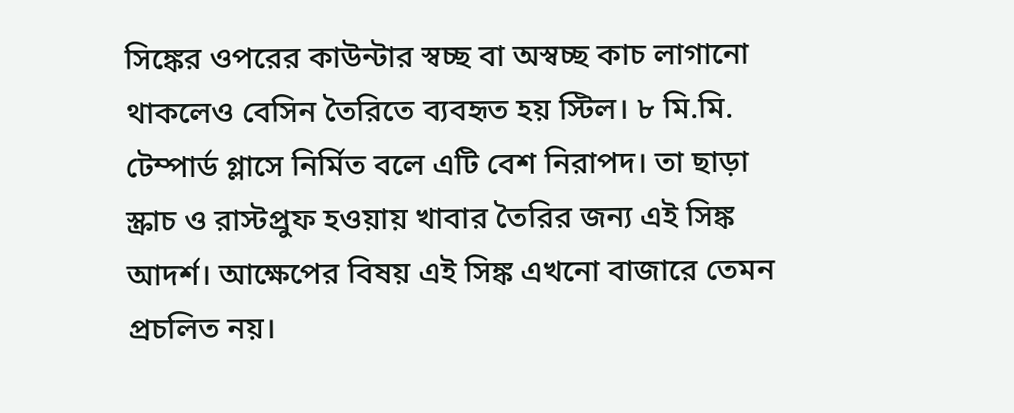সিঙ্কের ওপরের কাউন্টার স্বচ্ছ বা অস্বচ্ছ কাচ লাগানো থাকলেও বেসিন তৈরিতে ব্যবহৃত হয় স্টিল। ৮ মি.মি. টেম্পার্ড গ্লাসে নির্মিত বলে এটি বেশ নিরাপদ। তা ছাড়া স্ক্রাচ ও রাস্টপ্রুফ হওয়ায় খাবার তৈরির জন্য এই সিঙ্ক আদর্শ। আক্ষেপের বিষয় এই সিঙ্ক এখনো বাজারে তেমন প্রচলিত নয়।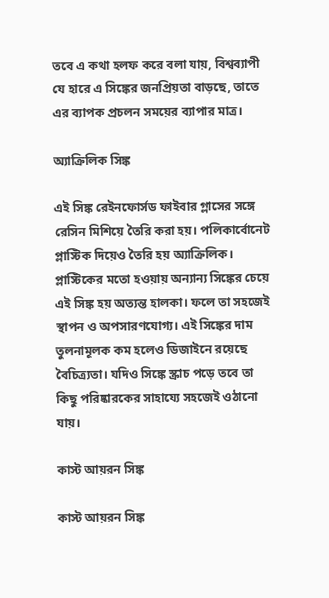তবে এ কথা হলফ করে বলা যায়, বিশ্বব্যাপী যে হারে এ সিঙ্কের জনপ্রিয়তা বাড়ছে, তাতে এর ব্যাপক প্রচলন সময়ের ব্যাপার মাত্র।

অ্যাক্রিলিক সিঙ্ক

এই সিঙ্ক রেইনফোর্সড ফাইবার গ্লাসের সঙ্গে রেসিন মিশিয়ে তৈরি করা হয়। পলিকার্বোনেট প্লাস্টিক দিয়েও তৈরি হয় অ্যাক্রিলিক। প্লাস্টিকের মতো হওয়ায় অন্যান্য সিঙ্কের চেয়ে এই সিঙ্ক হয় অত্যন্ত হালকা। ফলে তা সহজেই স্থাপন ও অপসারণযোগ্য। এই সিঙ্কের দাম তুলনামূলক কম হলেও ডিজাইনে রয়েছে বৈচিত্র্যতা। যদিও সিঙ্কে স্ক্রাচ পড়ে তবে তা কিছু পরিষ্কারকের সাহায্যে সহজেই ওঠানো যায়।

কাস্ট আয়রন সিঙ্ক

কাস্ট আয়রন সিঙ্ক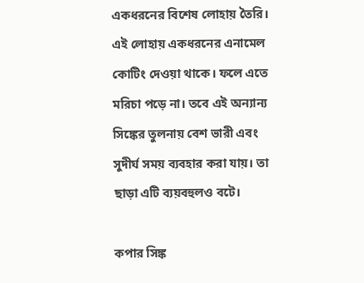একধরনের বিশেষ লোহায় তৈরি। এই লোহায় একধরনের এনামেল কোটিং দেওয়া থাকে। ফলে এতে মরিচা পড়ে না। তবে এই অন্যান্য সিঙ্কের তুলনায় বেশ ভারী এবং সুদীর্ঘ সময় ব্যবহার করা যায়। তা ছাড়া এটি ব্যয়বহুলও বটে।

কপার সিঙ্ক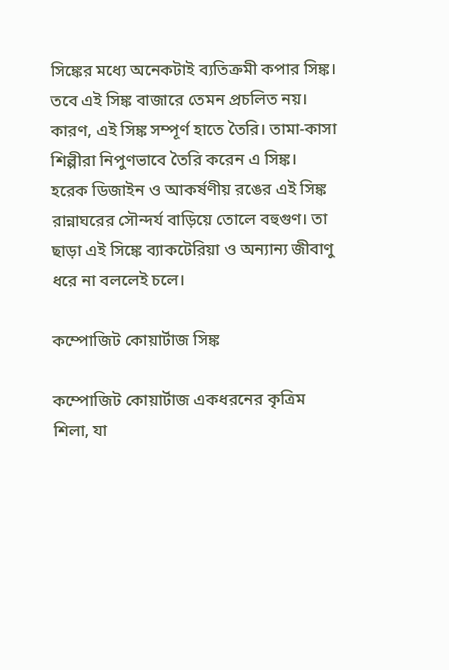সিঙ্কের মধ্যে অনেকটাই ব্যতিক্রমী কপার সিঙ্ক। তবে এই সিঙ্ক বাজারে তেমন প্রচলিত নয়। কারণ, এই সিঙ্ক সম্পূর্ণ হাতে তৈরি। তামা-কাসা শিল্পীরা নিপুণভাবে তৈরি করেন এ সিঙ্ক। হরেক ডিজাইন ও আকর্ষণীয় রঙের এই সিঙ্ক রান্নাঘরের সৌন্দর্য বাড়িয়ে তোলে বহুগুণ। তা ছাড়া এই সিঙ্কে ব্যাকটেরিয়া ও অন্যান্য জীবাণু ধরে না বললেই চলে।

কম্পোজিট কোয়ার্টাজ সিঙ্ক

কম্পোজিট কোয়ার্টাজ একধরনের কৃত্রিম শিলা, যা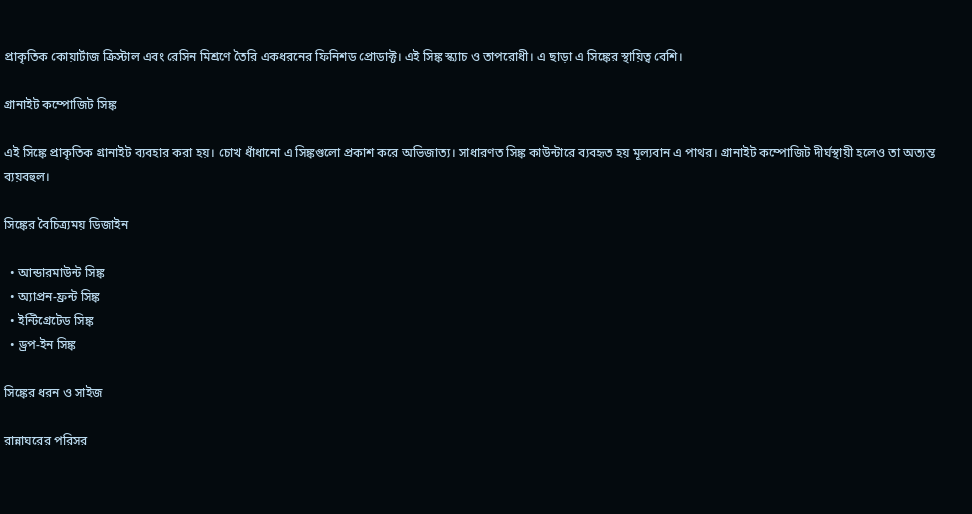প্রাকৃতিক কোয়ার্টাজ ক্রিস্টাল এবং রেসিন মিশ্রণে তৈরি একধরনের ফিনিশড প্রোডাক্ট। এই সিঙ্ক স্ক্যাচ ও তাপরোধী। এ ছাড়া এ সিঙ্কের স্থায়িত্ব বেশি।

গ্রানাইট কম্পোজিট সিঙ্ক

এই সিঙ্কে প্রাকৃতিক গ্রানাইট ব্যবহার করা হয়। চোখ ধাঁধানো এ সিঙ্কগুলো প্রকাশ করে অভিজাত্য। সাধারণত সিঙ্ক কাউন্টারে ব্যবহৃত হয় মূল্যবান এ পাথর। গ্রানাইট কম্পোজিট দীর্ঘস্থায়ী হলেও তা অত্যন্ত ব্যয়বহুল।

সিঙ্কের বৈচিত্র্যময় ডিজাইন

  • আন্ডারমাউন্ট সিঙ্ক
  • অ্যাপ্রন-ফ্রন্ট সিঙ্ক
  • ইন্টিগ্রেটেড সিঙ্ক
  • ড্রপ-ইন সিঙ্ক

সিঙ্কের ধরন ও সাইজ

রান্নাঘরের পরিসর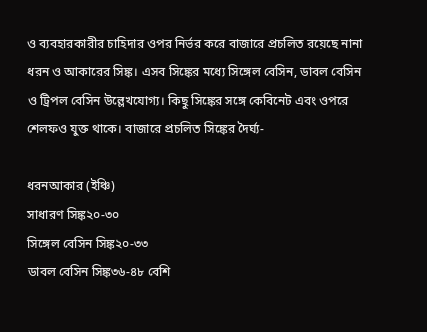ও ব্যবহারকারীর চাহিদার ওপর নির্ভর করে বাজারে প্রচলিত রয়েছে নানা ধরন ও আকারের সিঙ্ক। এসব সিঙ্কের মধ্যে সিঙ্গেল বেসিন, ডাবল বেসিন ও ট্রিপল বেসিন উল্লেখযোগ্য। কিছু সিঙ্কের সঙ্গে কেবিনেট এবং ওপরে শেলফও যুক্ত থাকে। বাজারে প্রচলিত সিঙ্কের দৈর্ঘ্য-

ধরনআকার (ইঞ্চি)
সাধারণ সিঙ্ক২০-৩০
সিঙ্গেল বেসিন সিঙ্ক২০-৩৩
ডাবল বেসিন সিঙ্ক৩৬-৪৮ বেশি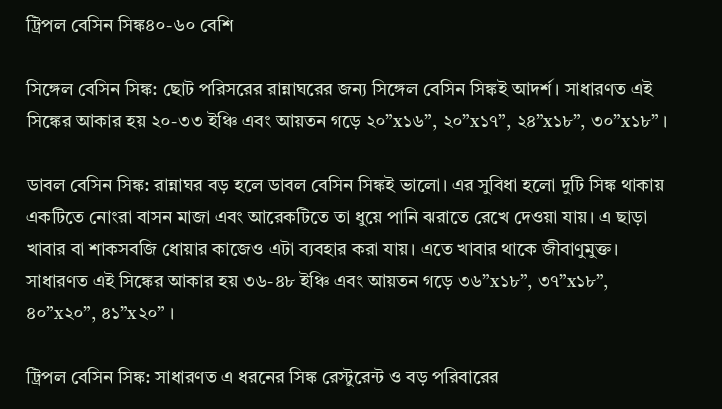ট্রিপল বেসিন সিঙ্ক৪০-৬০ বেশি

সিঙ্গেল বেসিন সিঙ্ক: ছোট পরিসরের রান্নাঘরের জন্য সিঙ্গেল বেসিন সিঙ্কই আদর্শ। সাধারণত এই সিঙ্কের আকার হয় ২০-৩৩ ইঞ্চি এবং আয়তন গড়ে ২০”x১৬”, ২০”x১৭”, ২৪”x১৮”, ৩০”x১৮” ।

ডাবল বেসিন সিঙ্ক: রান্নাঘর বড় হলে ডাবল বেসিন সিঙ্কই ভালো। এর সুবিধা হলো দুটি সিঙ্ক থাকায় একটিতে নোংরা বাসন মাজা এবং আরেকটিতে তা ধুয়ে পানি ঝরাতে রেখে দেওয়া যায়। এ ছাড়া খাবার বা শাকসবজি ধোয়ার কাজেও এটা ব্যবহার করা যায়। এতে খাবার থাকে জীবাণুমুক্ত। সাধারণত এই সিঙ্কের আকার হয় ৩৬-৪৮ ইঞ্চি এবং আয়তন গড়ে ৩৬”x১৮”, ৩৭”x১৮”, ৪০”x২০”, ৪১”x২০” ।

ট্রিপল বেসিন সিঙ্ক: সাধারণত এ ধরনের সিঙ্ক রেস্টুরেন্ট ও বড় পরিবারের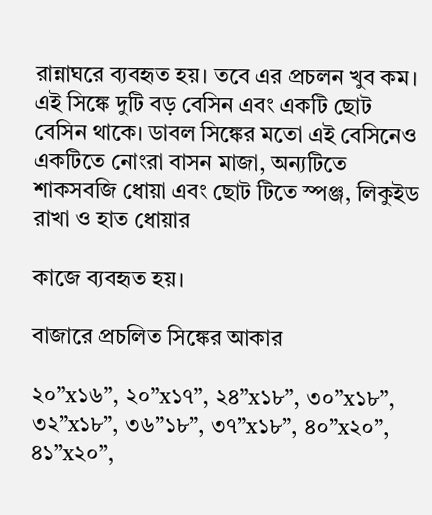রান্নাঘরে ব্যবহৃত হয়। তবে এর প্রচলন খুব কম। এই সিঙ্কে দুটি বড় বেসিন এবং একটি ছোট বেসিন থাকে। ডাবল সিঙ্কের মতো এই বেসিনেও একটিতে নোংরা বাসন মাজা, অন্যটিতে শাকসবজি ধোয়া এবং ছোট টিতে স্পঞ্জ, লিকুইড রাখা ও হাত ধোয়ার

কাজে ব্যবহৃত হয়।

বাজারে প্রচলিত সিঙ্কের আকার

২০”x১৬”, ২০”x১৭”, ২৪”x১৮”, ৩০”x১৮”, ৩২”x১৮”, ৩৬”১৮”, ৩৭”x১৮”, ৪০”x২০”, ৪১”x২০”,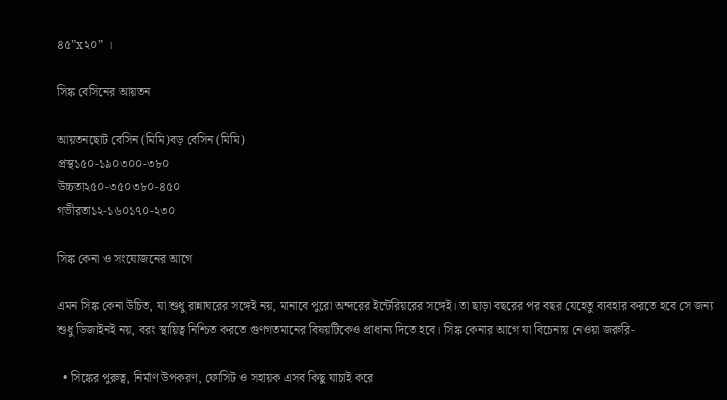৪৫”x২০” ।

সিঙ্ক বেসিনের আয়তন

আয়তনছোট বেসিন (মিমি)বড় বেসিন (মিমি)
প্রস্থ১৫০-১৯০৩০০-৩৮০
উচ্চতা২৫০-৩৫০৩৮০-৪৫০
গভীরতা১২-১৬০১৭০-২৩০

সিঙ্ক কেনা ও সংযোজনের আগে

এমন সিঙ্ক কেনা উচিত, যা শুধু রান্নাঘরের সঙ্গেই নয়, মানাবে পুরো অন্দরের ইন্টেরিয়রের সঙ্গেই। তা ছাড়া বছরের পর বছর যেহেতু ব্যবহার করতে হবে সে জন্য শুধু ডিজাইনই নয়, বরং স্থায়িত্ব নিশ্চিত করতে গুণগতমানের বিষয়টিকেও প্রাধান্য দিতে হবে। সিঙ্ক কেনার আগে যা বিচেনায় নেওয়া জরুরি-

  • সিঙ্কের পুরুত্ব, নির্মাণ উপকরণ, ফোসিট ও সহায়ক এসব কিছু যাচাই করে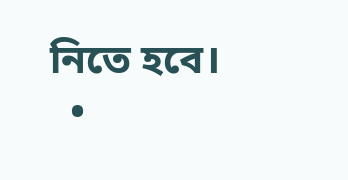নিতে হবে।
  •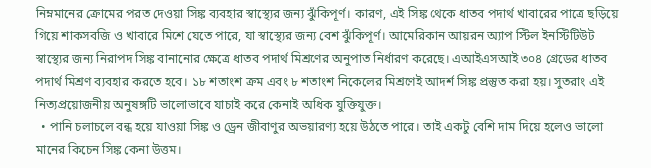নিম্নমানের ক্রোমের পরত দেওয়া সিঙ্ক ব্যবহার স্বাস্থ্যের জন্য ঝুঁকিপূর্ণ। কারণ, এই সিঙ্ক থেকে ধাতব পদার্থ খাবারের পাত্রে ছড়িয়ে গিয়ে শাকসবজি ও খাবারে মিশে যেতে পারে, যা স্বাস্থ্যের জন্য বেশ ঝুঁকিপূর্ণ। আমেরিকান আয়রন অ্যাপ স্টিল ইনস্টিটিউট স্বাস্থ্যের জন্য নিরাপদ সিঙ্ক বানানোর ক্ষেত্রে ধাতব পদার্থ মিশ্রণের অনুপাত নির্ধারণ করেছে। এআইএসআই ৩০৪ গ্রেডের ধাতব পদার্থ মিশ্রণ ব্যবহার করতে হবে। ১৮ শতাংশ ক্রম এবং ৮ শতাংশ নিকেলের মিশ্রণেই আদর্শ সিঙ্ক প্রস্তুত করা হয়। সুতরাং এই নিত্যপ্রয়োজনীয় অনুষঙ্গটি ভালোভাবে যাচাই করে কেনাই অধিক যুক্তিযুক্ত।
  • পানি চলাচলে বন্ধ হয়ে যাওয়া সিঙ্ক ও ড্রেন জীবাণুর অভয়ারণ্য হয়ে উঠতে পারে। তাই একটু বেশি দাম দিয়ে হলেও ভালো মানের কিচেন সিঙ্ক কেনা উত্তম।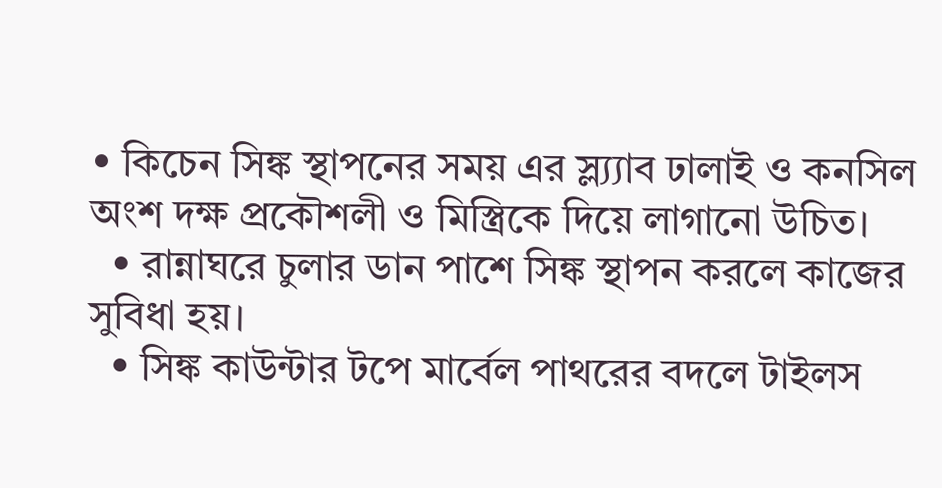• কিচেন সিঙ্ক স্থাপনের সময় এর স্ল্য্যাব ঢালাই ও কনসিল অংশ দক্ষ প্রকৌশলী ও মিস্ত্রিকে দিয়ে লাগানো উচিত।
  • রান্নাঘরে চুলার ডান পাশে সিঙ্ক স্থাপন করলে কাজের সুবিধা হয়।
  • সিঙ্ক কাউন্টার টপে মার্বেল পাথরের বদলে টাইলস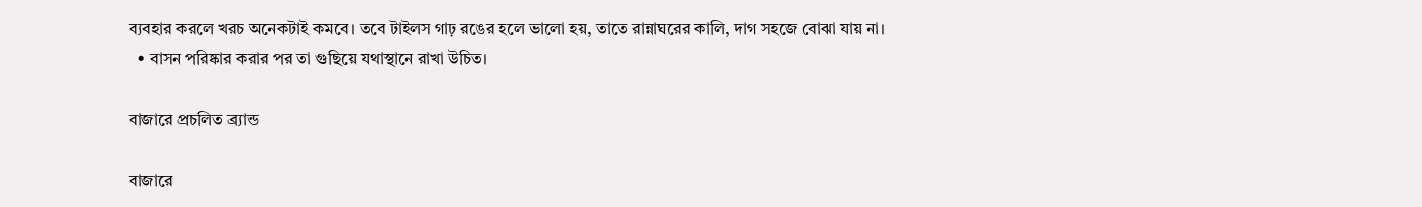ব্যবহার করলে খরচ অনেকটাই কমবে। তবে টাইলস গাঢ় রঙের হলে ভালো হয়, তাতে রান্নাঘরের কালি, দাগ সহজে বোঝা যায় না।
  • বাসন পরিষ্কার করার পর তা গুছিয়ে যথাস্থানে রাখা উচিত।

বাজারে প্রচলিত ব্র্যান্ড

বাজারে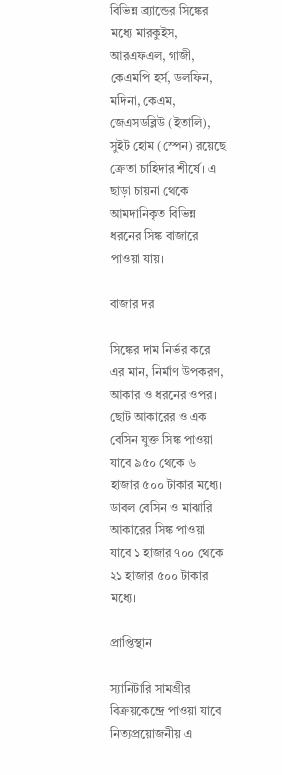বিভিন্ন ব্র্যান্ডের সিঙ্কের মধ্যে মারকুইস, আরএফএল, গাজী, কেএমপি হর্স, ডলফিন, মদিনা, কেএম, জেএসডব্লিউ (ইতালি), সুইট হোম (স্পেন) রয়েছে ক্রেতা চাহিদার শীর্ষে। এ ছাড়া চায়না থেকে আমদানিকৃত বিভিন্ন ধরনের সিঙ্ক বাজারে পাওয়া যায়।

বাজার দর

সিঙ্কের দাম নির্ভর করে এর মান, নির্মাণ উপকরণ, আকার ও ধরনের ওপর। ছোট আকারের ও এক বেসিন যুক্ত সিঙ্ক পাওয়া যাবে ৯৫০ থেকে ৬ হাজার ৫০০ টাকার মধ্যে। ডাবল বেসিন ও মাঝারি আকারের সিঙ্ক পাওয়া যাবে ১ হাজার ৭০০ থেকে ২১ হাজার ৫০০ টাকার মধ্যে।

প্রাপ্তিস্থান

স্যানিটারি সামগ্রীর বিক্রয়কেন্দ্রে পাওয়া যাবে নিত্যপ্রয়োজনীয় এ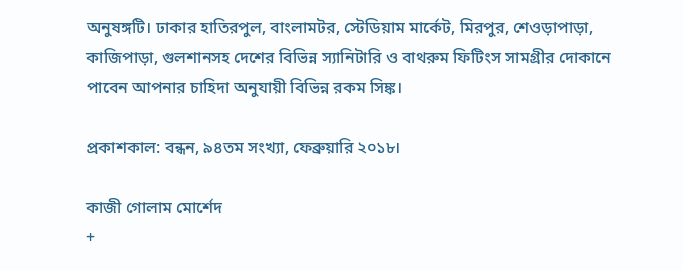অনুষঙ্গটি। ঢাকার হাতিরপুল, বাংলামটর, স্টেডিয়াম মার্কেট, মিরপুর, শেওড়াপাড়া, কাজিপাড়া, গুলশানসহ দেশের বিভিন্ন স্যানিটারি ও বাথরুম ফিটিংস সামগ্রীর দোকানে পাবেন আপনার চাহিদা অনুযায়ী বিভিন্ন রকম সিঙ্ক।

প্রকাশকাল: বন্ধন, ৯৪তম সংখ্যা, ফেব্রুয়ারি ২০১৮।

কাজী গোলাম মোর্শেদ
+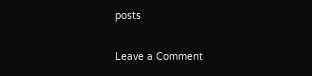posts

Leave a Comment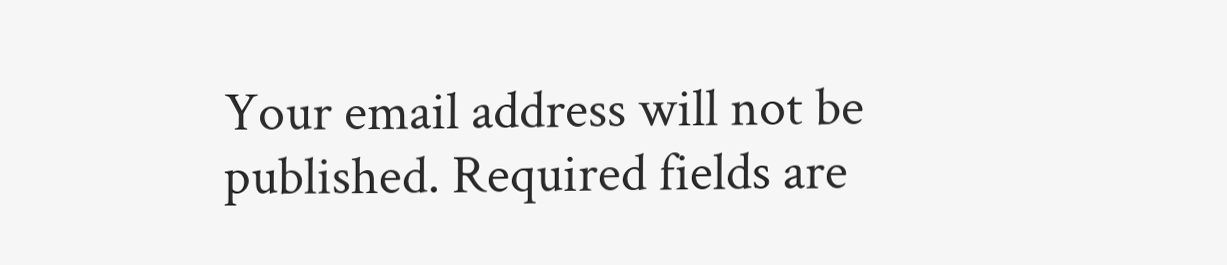Your email address will not be published. Required fields are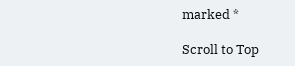marked *

Scroll to Top